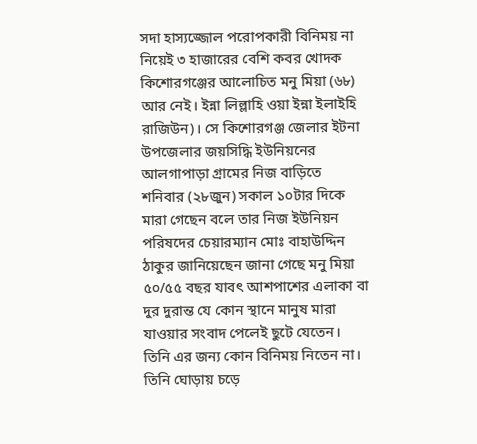সদা হাস্যজ্জোল পরোপকারী বিনিময় না নিয়েই ৩ হাজারের বেশি কবর খোদক কিশোরগঞ্জের আলোচিত মনু মিয়া (৬৮) আর নেই। ইন্না লিল্লাহি ওয়া ইন্না ইলাইহি রাজিউন)। সে কিশোরগঞ্জ জেলার ইটনা উপজেলার জয়সিদ্ধি ইউনিয়নের আলগাপাড়া গ্রামের নিজ বাড়িতে শনিবার (২৮জুন) সকাল ১০টার দিকে মারা গেছেন বলে তার নিজ ইউনিয়ন পরিষদের চেয়ারম্যান মোঃ বাহাউদ্দিন ঠাকুর জানিয়েছেন জানা গেছে মনু মিয়া ৫০/৫৫ বছর যাবৎ আশপাশের এলাকা বা দুর দুরান্ত যে কোন স্থানে মানুষ মারা যাওয়ার সংবাদ পেলেই ছুটে যেতেন। তিনি এর জন্য কোন বিনিময় নিতেন না। তিনি ঘোড়ায় চড়ে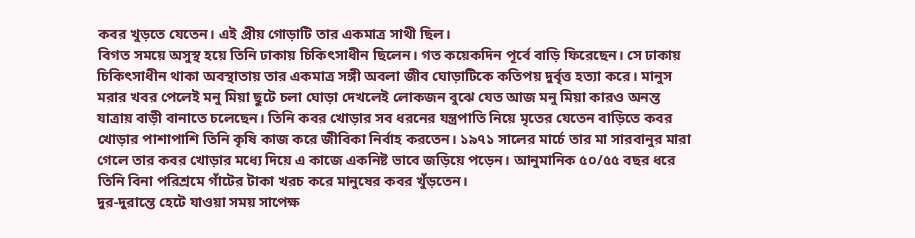কবর খুড়তে যেতেন। এই প্রীয় গোড়াটি তার একমাত্র সাথী ছিল।
বিগত সময়ে অসুস্থ হয়ে তিনি ঢাকায় চিকিৎসাধীন ছিলেন। গত কয়েকদিন পূর্বে বাড়ি ফিরেছেন। সে ঢাকায় চিকিৎসাধীন থাকা অবস্থাতায় তার একমাত্র সঙ্গী অবলা জীব ঘোড়াটিকে কতিপয় দুর্বৃত্ত হত্যা করে। মানুস মরার খবর পেলেই মনু মিয়া ছুটে চলা ঘোড়া দেখলেই লোকজন বুঝে যেত আজ মনু মিয়া কারও অনন্ত যাত্রায় বাড়ী বানাতে চলেছেন। তিনি কবর খোড়ার সব ধরনের যন্ত্রপাতি নিয়ে মৃতের যেতেন বাড়িতে কবর খোড়ার পাশাপাশি তিনি কৃষি কাজ করে জীবিকা নির্বাহ করতেন। ১৯৭১ সালের মার্চে তার মা সারবানুর মারা গেলে তার কবর খোড়ার মধ্যে দিয়ে এ কাজে একনিষ্ট ভাবে জড়িয়ে পড়েন। আনুমানিক ৫০/৫৫ বছর ধরে তিনি বিনা পরিশ্রমে গাঁটের টাকা খরচ করে মানুষের কবর খুঁড়তেন।
দুর-দুরান্তে হেটে যাওয়া সময় সাপেক্ষ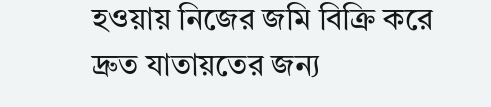হওয়ায় নিজের জমি বিক্রি করে দ্রুত যাতায়তের জন্য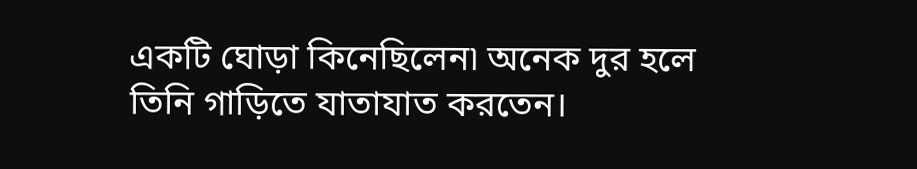একটি ঘোড়া কিনেছিলেন৷ অনেক দুর হলে তিনি গাড়িতে যাতাযাত করতেন।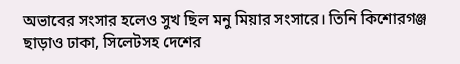অভাবের সংসার হলেও সুখ ছিল মনু মিয়ার সংসারে। তিনি কিশোরগঞ্জ ছাড়াও ঢাকা, সিলেটসহ দেশের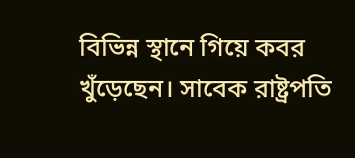বিভিন্ন স্থানে গিয়ে কবর খুঁড়েছেন। সাবেক রাষ্ট্রপতি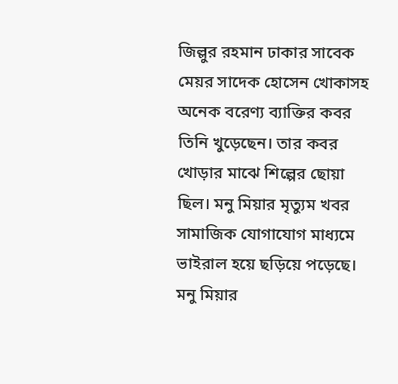জিল্লুর রহমান ঢাকার সাবেক মেয়র সাদেক হোসেন খোকাসহ অনেক বরেণ্য ব্যাক্তির কবর তিনি খুড়েছেন। তার কবর খোড়ার মাঝে শিল্পের ছোয়া ছিল। মনু মিয়ার মৃত্যুম খবর সামাজিক যোগাযোগ মাধ্যমে ভাইরাল হয়ে ছড়িয়ে পড়েছে। মনু মিয়ার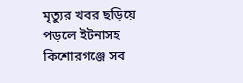মৃত্যুর খবর ছড়িয়ে পড়লে ইটনাসহ কিশোরগঞ্জে সব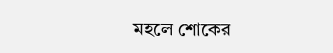মহলে শোকের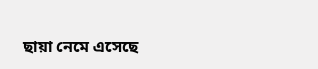ছায়া নেমে এসেছে